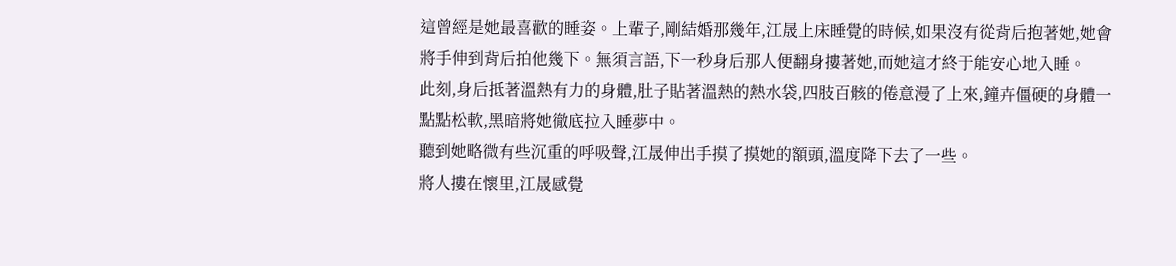這曾經是她最喜歡的睡姿。上輩子,剛結婚那幾年,江晟上床睡覺的時候,如果沒有從背后抱著她,她會將手伸到背后拍他幾下。無須言語,下一秒身后那人便翻身摟著她,而她這才終于能安心地入睡。
此刻,身后抵著溫熱有力的身體,肚子貼著溫熱的熱水袋,四肢百骸的倦意漫了上來,鐘卉僵硬的身體一點點松軟,黑暗將她徹底拉入睡夢中。
聽到她略微有些沉重的呼吸聲,江晟伸出手摸了摸她的額頭,溫度降下去了一些。
將人摟在懷里,江晟感覺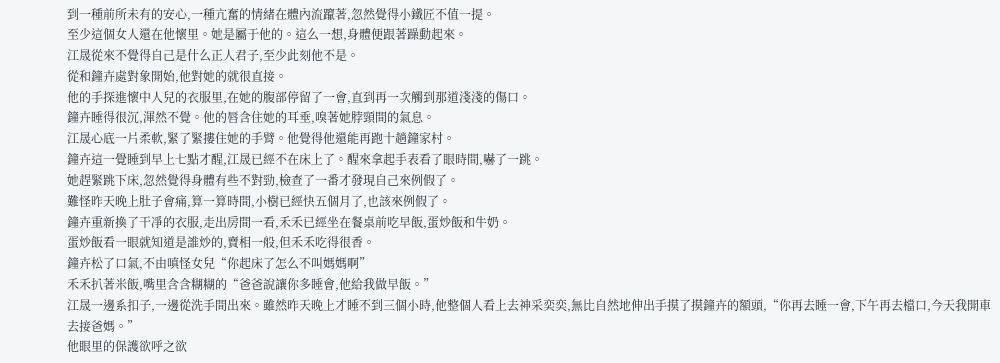到一種前所未有的安心,一種亢奮的情緒在體內流躥著,忽然覺得小鐵匠不值一提。
至少這個女人還在他懷里。她是屬于他的。這么一想,身體便跟著躁動起來。
江晟從來不覺得自己是什么正人君子,至少此刻他不是。
從和鐘卉處對象開始,他對她的就很直接。
他的手探進懷中人兒的衣服里,在她的腹部停留了一會,直到再一次觸到那道淺淺的傷口。
鐘卉睡得很沉,渾然不覺。他的唇含住她的耳垂,嗅著她脖頸間的氣息。
江晟心底一片柔軟,緊了緊摟住她的手臂。他覺得他還能再跑十趟鐘家村。
鐘卉這一覺睡到早上七點才醒,江晟已經不在床上了。醒來拿起手表看了眼時間,嚇了一跳。
她趕緊跳下床,忽然覺得身體有些不對勁,檢查了一番才發現自己來例假了。
難怪昨天晚上肚子會痛,算一算時間,小樹已經快五個月了,也該來例假了。
鐘卉重新換了干凈的衣服,走出房間一看,禾禾已經坐在餐桌前吃早飯,蛋炒飯和牛奶。
蛋炒飯看一眼就知道是誰炒的,賣相一般,但禾禾吃得很香。
鐘卉松了口氣,不由嗔怪女兒“你起床了怎么不叫媽媽啊”
禾禾扒著米飯,嘴里含含糊糊的“爸爸說讓你多睡會,他給我做早飯。”
江晟一邊系扣子,一邊從洗手間出來。雖然昨天晚上才睡不到三個小時,他整個人看上去神采奕奕,無比自然地伸出手摸了摸鐘卉的額頭,“你再去睡一會,下午再去檔口,今天我開車去接爸媽。”
他眼里的保護欲呼之欲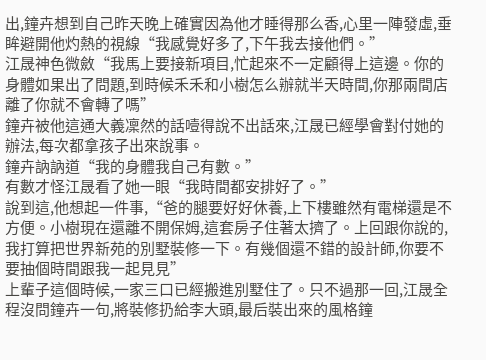出,鐘卉想到自己昨天晚上確實因為他才睡得那么香,心里一陣發虛,垂眸避開他灼熱的視線“我感覺好多了,下午我去接他們。”
江晟神色微斂“我馬上要接新項目,忙起來不一定顧得上這邊。你的身體如果出了問題,到時候禾禾和小樹怎么辦就半天時間,你那兩間店離了你就不會轉了嗎”
鐘卉被他這通大義凜然的話噎得說不出話來,江晟已經學會對付她的辦法,每次都拿孩子出來說事。
鐘卉訥訥道“我的身體我自己有數。”
有數才怪江晟看了她一眼“我時間都安排好了。”
說到這,他想起一件事,“爸的腿要好好休養,上下樓雖然有電梯還是不方便。小樹現在還離不開保姆,這套房子住著太擠了。上回跟你說的,我打算把世界新苑的別墅裝修一下。有幾個還不錯的設計師,你要不要抽個時間跟我一起見見”
上輩子這個時候,一家三口已經搬進別墅住了。只不過那一回,江晟全程沒問鐘卉一句,將裝修扔給李大頭,最后裝出來的風格鐘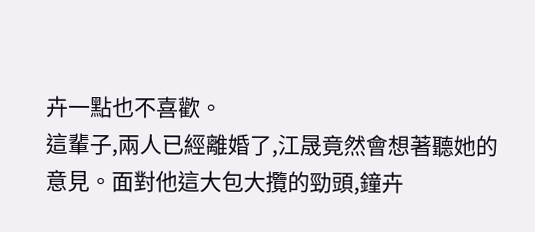卉一點也不喜歡。
這輩子,兩人已經離婚了,江晟竟然會想著聽她的意見。面對他這大包大攬的勁頭,鐘卉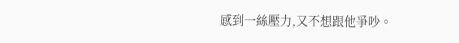感到一絲壓力,又不想跟他爭吵。